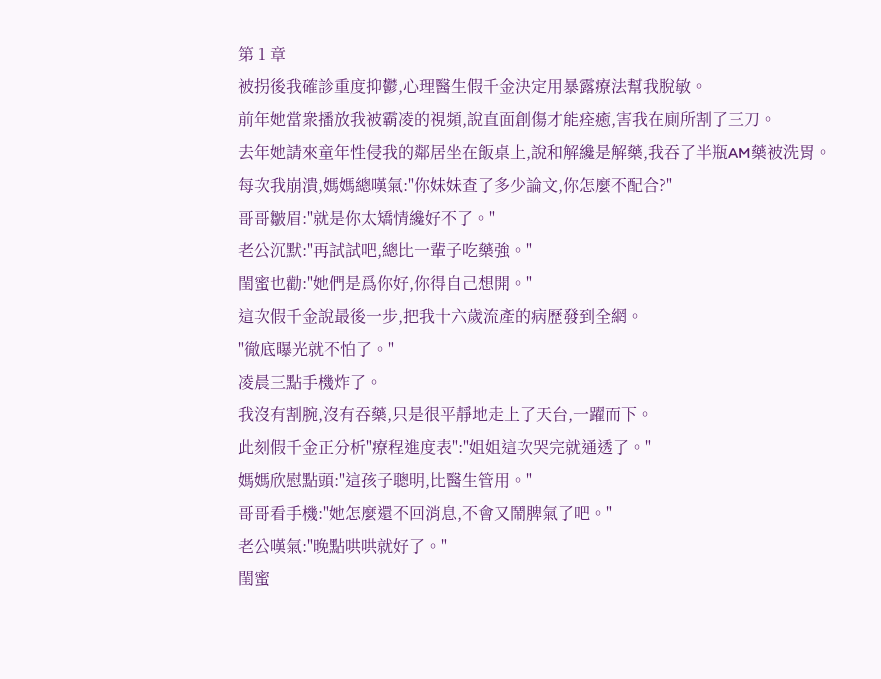第 1 章
被拐後我確診重度抑鬱,心理醫生假千金決定用暴露療法幫我脫敏。
前年她當衆播放我被霸凌的視頻,說直面創傷才能痊癒,害我在廁所割了三刀。
去年她請來童年性侵我的鄰居坐在飯桌上,說和解纔是解藥,我吞了半瓶AM藥被洗胃。
每次我崩潰,媽媽總嘆氣:"你妹妹查了多少論文,你怎麼不配合?"
哥哥皺眉:"就是你太矯情纔好不了。"
老公沉默:"再試試吧,總比一輩子吃藥強。"
閨蜜也勸:"她們是爲你好,你得自己想開。"
這次假千金說最後一步,把我十六歲流產的病歷發到全網。
"徹底曝光就不怕了。"
凌晨三點手機炸了。
我沒有割腕,沒有吞藥,只是很平靜地走上了天台,一躍而下。
此刻假千金正分析"療程進度表":"姐姐這次哭完就通透了。"
媽媽欣慰點頭:"這孩子聰明,比醫生管用。"
哥哥看手機:"她怎麼還不回消息,不會又鬧脾氣了吧。"
老公嘆氣:"晚點哄哄就好了。"
閨蜜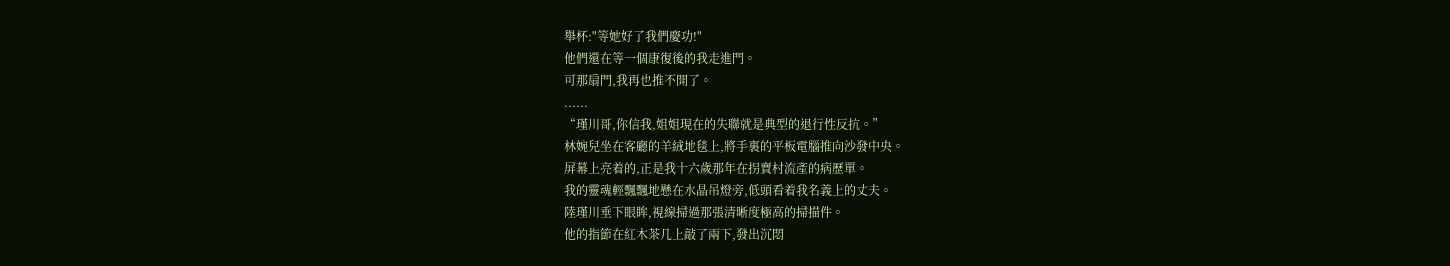舉杯:"等她好了我們慶功!"
他們還在等一個康復後的我走進門。
可那扇門,我再也推不開了。
......
“瑾川哥,你信我,姐姐現在的失聯就是典型的退行性反抗。”
林婉兒坐在客廳的羊絨地毯上,將手裏的平板電腦推向沙發中央。
屏幕上亮着的,正是我十六歲那年在拐賣村流產的病歷單。
我的靈魂輕飄飄地懸在水晶吊燈旁,低頭看着我名義上的丈夫。
陸瑾川垂下眼眸,視線掃過那張清晰度極高的掃描件。
他的指節在紅木茶几上敲了兩下,發出沉悶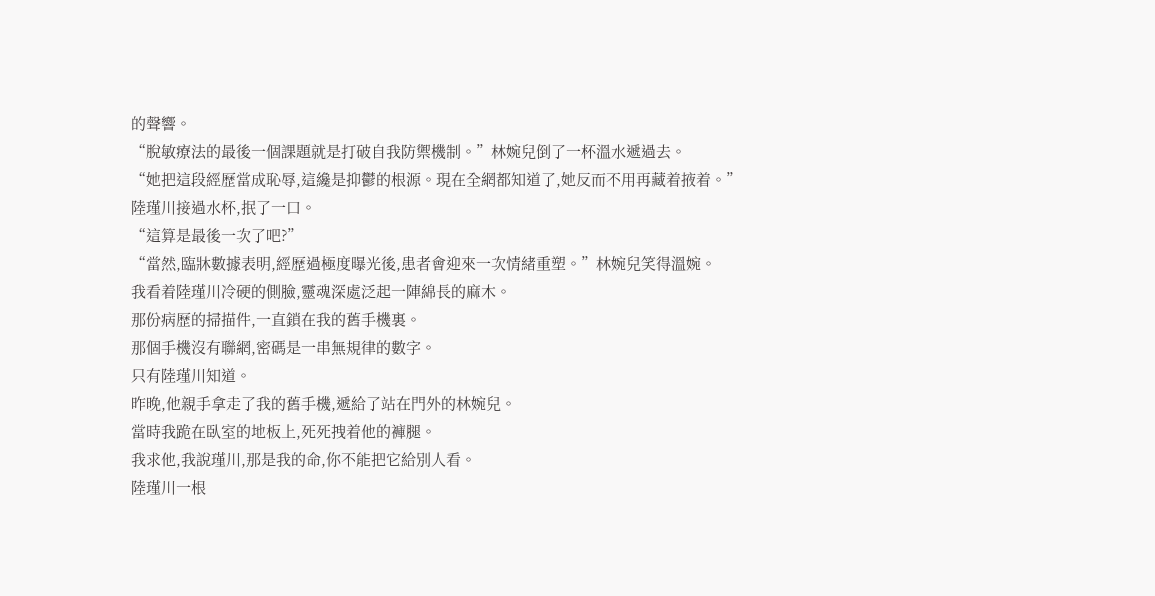的聲響。
“脫敏療法的最後一個課題就是打破自我防禦機制。”林婉兒倒了一杯溫水遞過去。
“她把這段經歷當成恥辱,這纔是抑鬱的根源。現在全網都知道了,她反而不用再藏着掖着。”
陸瑾川接過水杯,抿了一口。
“這算是最後一次了吧?”
“當然,臨牀數據表明,經歷過極度曝光後,患者會迎來一次情緒重塑。”林婉兒笑得溫婉。
我看着陸瑾川冷硬的側臉,靈魂深處泛起一陣綿長的麻木。
那份病歷的掃描件,一直鎖在我的舊手機裏。
那個手機沒有聯網,密碼是一串無規律的數字。
只有陸瑾川知道。
昨晚,他親手拿走了我的舊手機,遞給了站在門外的林婉兒。
當時我跪在臥室的地板上,死死拽着他的褲腿。
我求他,我說瑾川,那是我的命,你不能把它給別人看。
陸瑾川一根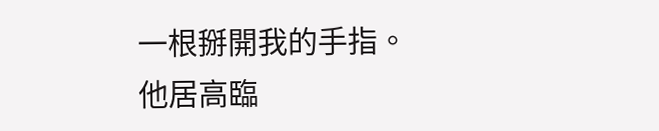一根掰開我的手指。
他居高臨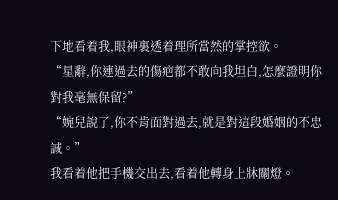下地看着我,眼神裏透着理所當然的掌控欲。
“星辭,你連過去的傷疤都不敢向我坦白,怎麼證明你對我毫無保留?”
“婉兒說了,你不肯面對過去,就是對這段婚姻的不忠誠。”
我看着他把手機交出去,看着他轉身上牀關燈。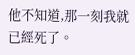他不知道,那一刻我就已經死了。